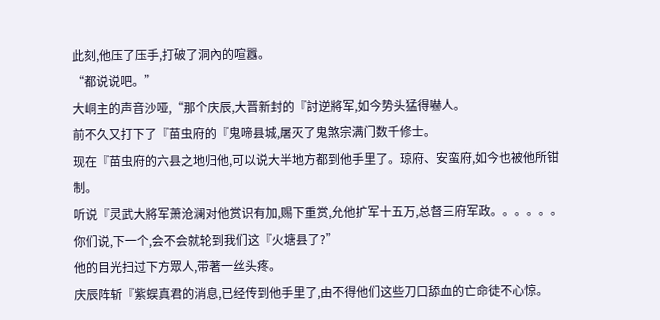此刻,他压了压手,打破了洞內的喧囂。
“都说说吧。”
大峒主的声音沙哑,“那个庆辰,大晋新封的『討逆將军,如今势头猛得嚇人。
前不久又打下了『苗虫府的『鬼啼县城,屠灭了鬼煞宗满门数千修士。
现在『苗虫府的六县之地归他,可以说大半地方都到他手里了。琼府、安蛮府,如今也被他所钳制。
听说『灵武大將军萧沧澜对他赏识有加,赐下重赏,允他扩军十五万,总督三府军政。。。。。。
你们说,下一个,会不会就轮到我们这『火塘县了?”
他的目光扫过下方眾人,带著一丝头疼。
庆辰阵斩『紫蜈真君的消息,已经传到他手里了,由不得他们这些刀口舔血的亡命徒不心惊。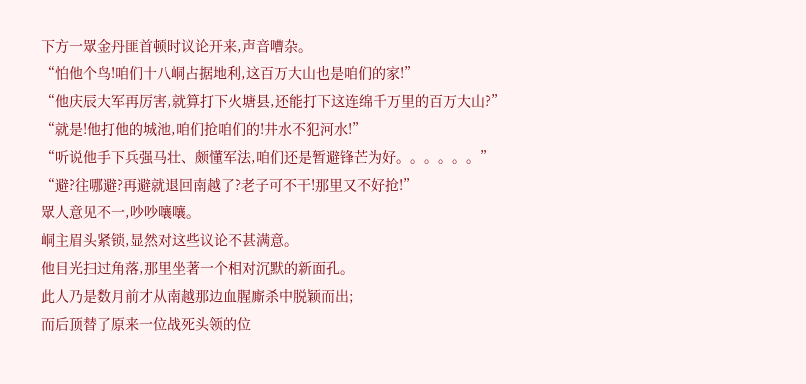下方一眾金丹匪首顿时议论开来,声音嘈杂。
“怕他个鸟!咱们十八峒占据地利,这百万大山也是咱们的家!”
“他庆辰大军再厉害,就算打下火塘县,还能打下这连绵千万里的百万大山?”
“就是!他打他的城池,咱们抢咱们的!井水不犯河水!”
“听说他手下兵强马壮、颇懂军法,咱们还是暂避锋芒为好。。。。。。”
“避?往哪避?再避就退回南越了?老子可不干!那里又不好抢!”
眾人意见不一,吵吵嚷嚷。
峒主眉头紧锁,显然对这些议论不甚满意。
他目光扫过角落,那里坐著一个相对沉默的新面孔。
此人乃是数月前才从南越那边血腥廝杀中脱颖而出;
而后顶替了原来一位战死头领的位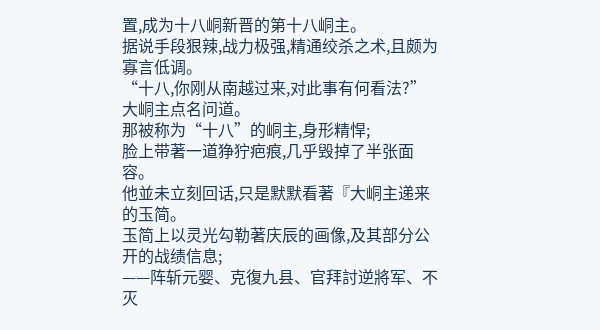置,成为十八峒新晋的第十八峒主。
据说手段狠辣,战力极强,精通绞杀之术,且颇为寡言低调。
“十八,你刚从南越过来,对此事有何看法?”大峒主点名问道。
那被称为“十八”的峒主,身形精悍;
脸上带著一道狰狞疤痕,几乎毁掉了半张面容。
他並未立刻回话,只是默默看著『大峒主递来的玉简。
玉简上以灵光勾勒著庆辰的画像,及其部分公开的战绩信息;
——阵斩元婴、克復九县、官拜討逆將军、不灭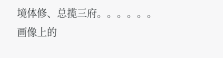境体修、总揽三府。。。。。。
画像上的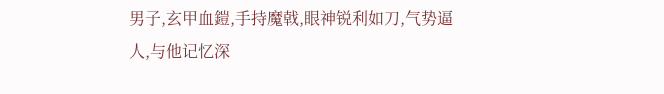男子,玄甲血鎧,手持魔戟,眼神锐利如刀,气势逼人,与他记忆深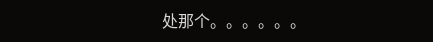处那个。。。。。。